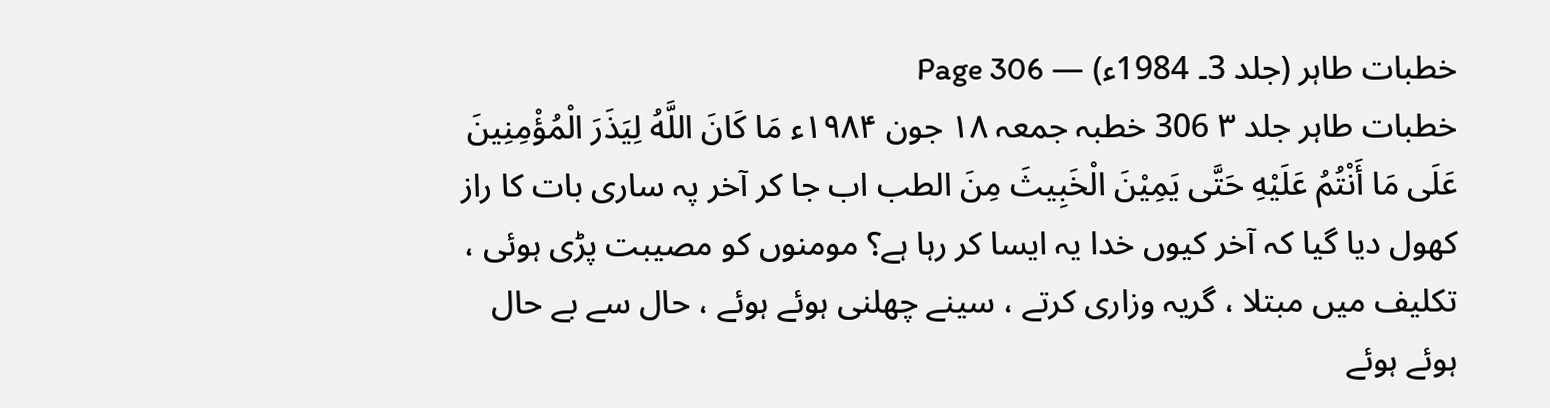خطبات طاہر (جلد 3۔ 1984ء) — Page 306
خطبات طاہر جلد ۳ 306 خطبہ جمعہ ۱۸ جون ۱۹۸۴ء مَا كَانَ اللَّهُ لِيَذَرَ الْمُؤْمِنِينَ عَلَى مَا أَنْتُمُ عَلَيْهِ حَتَّى يَمِيْنَ الْخَبِيثَ مِنَ الطب اب جا کر آخر پہ ساری بات کا راز کھول دیا گیا کہ آخر کیوں خدا یہ ایسا کر رہا ہے؟ مومنوں کو مصیبت پڑی ہوئی ، تکلیف میں مبتلا ، گریہ وزاری کرتے ، سینے چھلنی ہوئے ہوئے ، حال سے بے حال ہوئے ہوئے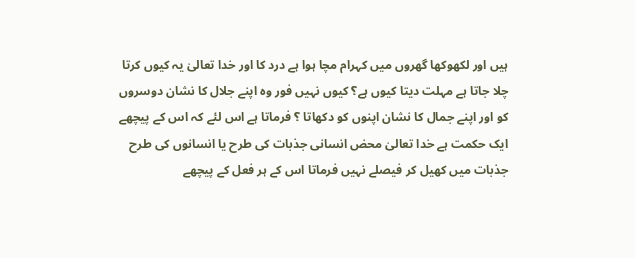ہیں اور لکھوکھا گھروں میں کہرام مچا ہوا ہے درد کا اور خدا تعالیٰ یہ کیوں کرتا چلا جاتا ہے مہلت دیتا کیوں ہے؟ کیوں نہیں فور وہ اپنے جلال کا نشان دوسروں کو اور اپنے جمال کا نشان اپنوں کو دکھاتا ؟ فرماتا ہے اس لئے کہ اس کے پیچھے ایک حکمت ہے خدا تعالیٰ محض انسانی جذبات کی طرح یا انسانوں کی طرح جذبات میں کھیل کر فیصلے نہیں فرماتا اس کے ہر فعل کے پیچھے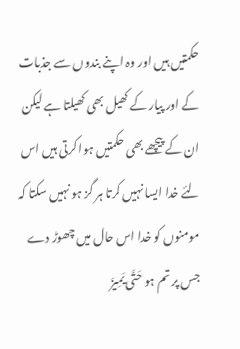حکمتیں ہیں اور وہ اپنے بندوں سے جذبات کے اور پیار کے کھیل بھی کھیلتا ہے لیکن ان کے پیچھے بھی حکمتیں ہوا کرتی ہیں اس لئے خدا ایسا نہیں کرتا ہر گز ہو نہیں سکتا کہ مومنوں کو خدا اس حال میں چھوڑ دے جس پر تم ہو حَتَّى يَمِيزَ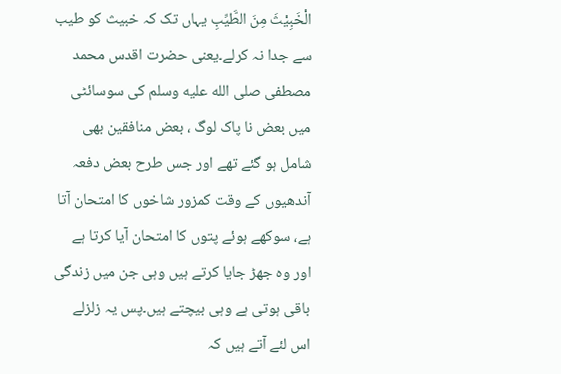الْخَبِيْثَ مِنَ الطَّيِّبِ یہاں تک کہ خبیث کو طیب سے جدا نہ کرلے۔یعنی حضرت اقدس محمد مصطفی صلى الله عليه وسلم کی سوسائٹی میں بعض نا پاک لوگ ، بعض منافقین بھی شامل ہو گئے تھے اور جس طرح بعض دفعہ آندھیوں کے وقت کمزور شاخوں کا امتحان آتا ہے، سوکھے ہوئے پتوں کا امتحان آیا کرتا ہے اور وہ جھڑ جایا کرتے ہیں وہی جن میں زندگی باقی ہوتی ہے وہی بیچتے ہیں۔پس یہ زلزلے اس لئے آتے ہیں کہ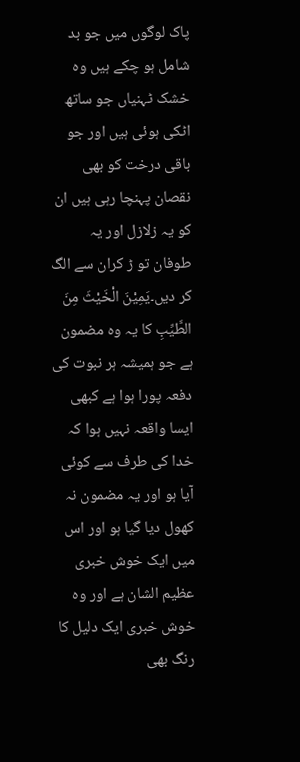پاک لوگوں میں جو بد شامل ہو چکے ہیں وہ خشک ٹہنیاں جو ساتھ اٹکی ہوئی ہیں اور جو باقی درخت کو بھی نقصان پہنچا رہی ہیں ان کو یہ زلازل اور یہ طوفان تو ڑ کران سے الگ کر دیں۔يَمِيْنَ الْخَيْثَ مِنَ الطَّيِّبِ کا یہ وہ مضمون ہے جو ہمیشہ ہر نبوت کی دفعہ پورا ہوا ہے کبھی ایسا واقعہ نہیں ہوا کہ خدا کی طرف سے کوئی آیا ہو اور یہ مضمون نہ کھول دیا گیا ہو اور اس میں ایک خوش خبری عظیم الشان ہے اور وہ خوش خبری ایک دلیل کا رنگ بھی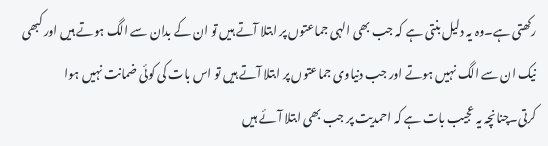رکھتی ہے۔وہ یہ دلیل بنتی ہے کہ جب بھی الہی جماعتوں پر ابتلا آتے ہیں تو ان کے بدان سے الگ ہوتے ہیں اور کبھی نیک ان سے الگ نہیں ہوتے اور جب دنیاوی جماعتوں پر ابتلا آتے ہیں تو اس بات کی کوئی ضمانت نہیں ہوا کرتی۔چنانچہ یہ عجیب بات ہے کہ احمدیت پر جب بھی ابتلا آئے ہیں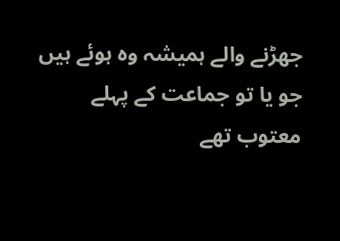جھڑنے والے ہمیشہ وہ ہوئے ہیں جو یا تو جماعت کے پہلے معتوب تھے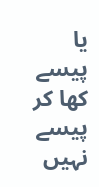یا پیسے کھا کر پیسے نہیں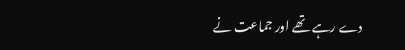دے رہے تھے اور جماعت نے